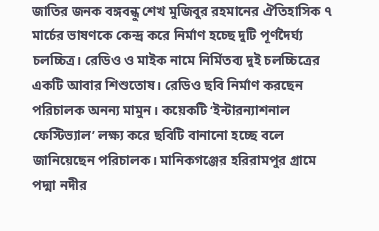জাতির জনক বঙ্গবন্ধু শেখ মুজিবুর রহমানের ঐতিহাসিক ৭ মার্চের ভাষণকে কেন্দ্র করে নির্মাণ হচ্ছে দুটি পূর্ণদৈর্ঘ্য চলচ্চিত্র। রেডিও ও মাইক নামে নির্মিতব্য দুই চলচ্চিত্রের একটি আবার শিশুতোষ। রেডিও ছবি নির্মাণ করছেন পরিচালক অনন্য মামুন। কয়েকটি ‘ইন্টারন্যাশনাল ফেস্টিভ্যাল’ লক্ষ্য করে ছবিটি বানানো হচ্ছে বলে জানিয়েছেন পরিচালক। মানিকগঞ্জের হরিরামপুর গ্রামে পদ্মা নদীর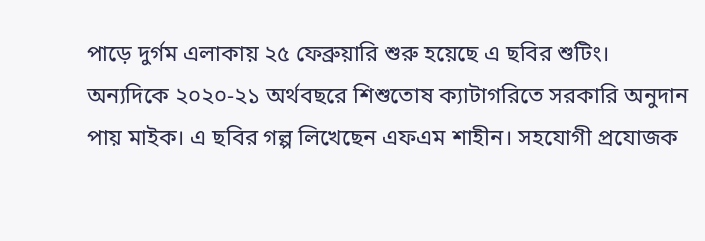পাড়ে দুর্গম এলাকায় ২৫ ফেব্রুয়ারি শুরু হয়েছে এ ছবির শুটিং। অন্যদিকে ২০২০-২১ অর্থবছরে শিশুতোষ ক্যাটাগরিতে সরকারি অনুদান পায় মাইক। এ ছবির গল্প লিখেছেন এফএম শাহীন। সহযোগী প্রযোজক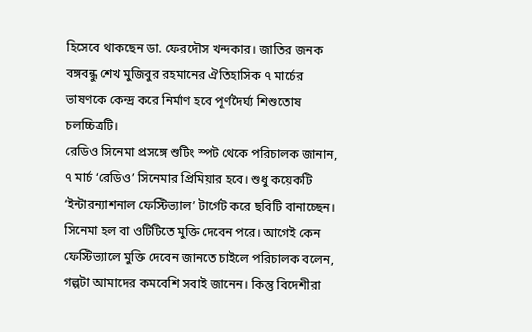হিসেবে থাকছেন ডা. ফেরদৌস খন্দকার। জাতির জনক বঙ্গবন্ধু শেখ মুজিবুর রহমানের ঐতিহাসিক ৭ মার্চের ভাষণকে কেন্দ্র করে নির্মাণ হবে পূর্ণদৈর্ঘ্য শিশুতোষ চলচ্চিত্রটি।
রেডিও সিনেমা প্রসঙ্গে শুটিং স্পট থেকে পরিচালক জানান, ৭ মার্চ ‘রেডিও’ সিনেমার প্রিমিয়ার হবে। শুধু কয়েকটি ‘ইন্টারন্যাশনাল ফেস্টিভ্যাল’ টার্গেট করে ছবিটি বানাচ্ছেন। সিনেমা হল বা ওটিটিতে মুক্তি দেবেন পরে। আগেই কেন ফেস্টিভ্যালে মুক্তি দেবেন জানতে চাইলে পরিচালক বলেন, গল্পটা আমাদের কমবেশি সবাই জানেন। কিন্তু বিদেশীরা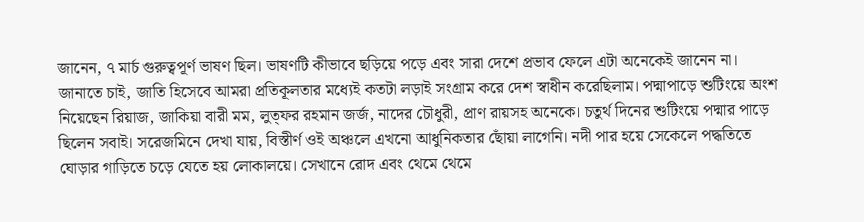জানেন, ৭ মার্চ গুরুত্বপূর্ণ ভাষণ ছিল। ভাষণটি কীভাবে ছড়িয়ে পড়ে এবং সারা দেশে প্রভাব ফেলে এটা অনেকেই জানেন না। জানাতে চাই, জাতি হিসেবে আমরা প্রতিকূলতার মধ্যেই কতটা লড়াই সংগ্রাম করে দেশ স্বাধীন করেছিলাম। পদ্মাপাড়ে শুটিংয়ে অংশ নিয়েছেন রিয়াজ, জাকিয়া বারী মম, লুত্ফর রহমান জর্জ, নাদের চৌধুরী, প্রাণ রায়সহ অনেকে। চতুর্থ দিনের শুটিংয়ে পদ্মার পাড়ে ছিলেন সবাই। সরেজমিনে দেখা যায়, বিস্তীর্ণ ওই অঞ্চলে এখনো আধুনিকতার ছোঁয়া লাগেনি। নদী পার হয়ে সেকেলে পদ্ধতিতে ঘোড়ার গাড়িতে চড়ে যেতে হয় লোকালয়ে। সেখানে রোদ এবং থেমে থেমে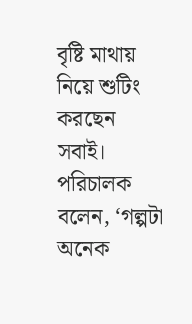বৃষ্টি মাথায় নিয়ে শুটিং করছেন সবাই।
পরিচালক বলেন, ‘গল্পটা অনেক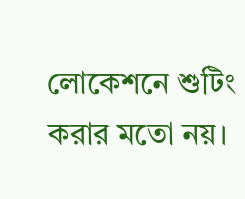লোকেশনে শুটিং করার মতো নয়।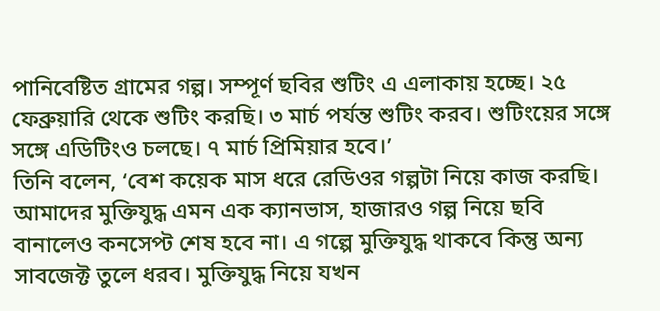পানিবেষ্টিত গ্রামের গল্প। সম্পূর্ণ ছবির শুটিং এ এলাকায় হচ্ছে। ২৫ ফেব্রুয়ারি থেকে শুটিং করছি। ৩ মার্চ পর্যন্ত শুটিং করব। শুটিংয়ের সঙ্গে সঙ্গে এডিটিংও চলছে। ৭ মার্চ প্রিমিয়ার হবে।’
তিনি বলেন, ‘বেশ কয়েক মাস ধরে রেডিওর গল্পটা নিয়ে কাজ করছি। আমাদের মুক্তিযুদ্ধ এমন এক ক্যানভাস, হাজারও গল্প নিয়ে ছবি বানালেও কনসেপ্ট শেষ হবে না। এ গল্পে মুক্তিযুদ্ধ থাকবে কিন্তু অন্য সাবজেক্ট তুলে ধরব। মুক্তিযুদ্ধ নিয়ে যখন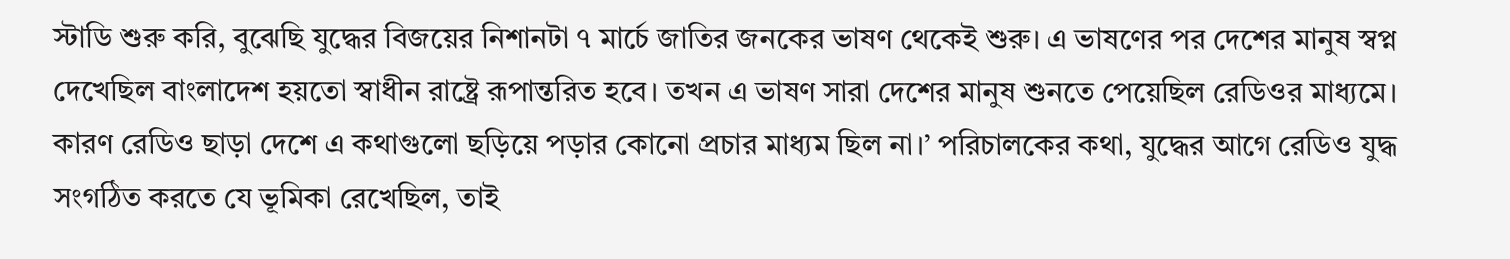স্টাডি শুরু করি, বুঝেছি যুদ্ধের বিজয়ের নিশানটা ৭ মার্চে জাতির জনকের ভাষণ থেকেই শুরু। এ ভাষণের পর দেশের মানুষ স্বপ্ন দেখেছিল বাংলাদেশ হয়তো স্বাধীন রাষ্ট্রে রূপান্তরিত হবে। তখন এ ভাষণ সারা দেশের মানুষ শুনতে পেয়েছিল রেডিওর মাধ্যমে। কারণ রেডিও ছাড়া দেশে এ কথাগুলো ছড়িয়ে পড়ার কোনো প্রচার মাধ্যম ছিল না।’ পরিচালকের কথা, যুদ্ধের আগে রেডিও যুদ্ধ সংগঠিত করতে যে ভূমিকা রেখেছিল, তাই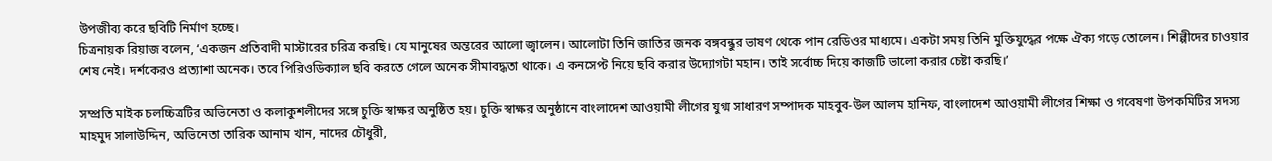উপজীব্য করে ছবিটি নির্মাণ হচ্ছে।
চিত্রনায়ক রিয়াজ বলেন, ‘একজন প্রতিবাদী মাস্টারের চরিত্র করছি। যে মানুষের অন্তরের আলো জ্বালেন। আলোটা তিনি জাতির জনক বঙ্গবন্ধুর ভাষণ থেকে পান রেডিওর মাধ্যমে। একটা সময় তিনি মুক্তিযুদ্ধের পক্ষে ঐক্য গড়ে তোলেন। শিল্পীদের চাওয়ার শেষ নেই। দর্শকেরও প্রত্যাশা অনেক। তবে পিরিওডিক্যাল ছবি করতে গেলে অনেক সীমাবদ্ধতা থাকে। এ কনসেপ্ট নিয়ে ছবি করার উদ্যোগটা মহান। তাই সর্বোচ্চ দিয়ে কাজটি ভালো করার চেষ্টা করছি।’

সম্প্রতি মাইক চলচ্চিত্রটির অভিনেতা ও কলাকুশলীদের সঙ্গে চুক্তি স্বাক্ষর অনুষ্ঠিত হয়। চুক্তি স্বাক্ষর অনুষ্ঠানে বাংলাদেশ আওয়ামী লীগের যুগ্ম সাধারণ সম্পাদক মাহবুব-উল আলম হানিফ, বাংলাদেশ আওয়ামী লীগের শিক্ষা ও গবেষণা উপকমিটির সদস্য মাহমুদ সালাউদ্দিন, অভিনেতা তারিক আনাম খান, নাদের চৌধুরী,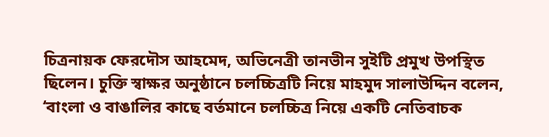চিত্রনায়ক ফেরদৌস আহমেদ, অভিনেত্রী তানভীন সুইটি প্রমুখ উপস্থিত ছিলেন। চুক্তি স্বাক্ষর অনুষ্ঠানে চলচ্চিত্রটি নিয়ে মাহমুদ সালাউদ্দিন বলেন, ‘বাংলা ও বাঙালির কাছে বর্তমানে চলচ্চিত্র নিয়ে একটি নেতিবাচক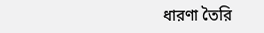ধারণা তৈরি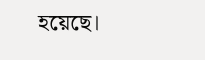হয়েছে।